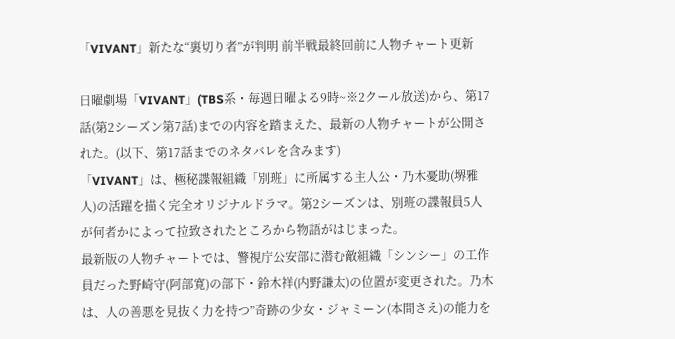「VIVANT」新たな“裏切り者”が判明 前半戦最終回前に人物チャート更新

日曜劇場「VIVANT」(TBS系・毎週日曜よる9時~※2クール放送)から、第17話(第2シーズン第7話)までの内容を踏まえた、最新の人物チャートが公開された。(以下、第17話までのネタバレを含みます)
「VIVANT」は、極秘諜報組織「別班」に所属する主人公・乃木憂助(堺雅人)の活躍を描く完全オリジナルドラマ。第2シーズンは、別班の諜報員5人が何者かによって拉致されたところから物語がはじまった。
最新版の人物チャートでは、警視庁公安部に潜む敵組織「シンシー」の工作員だった野崎守(阿部寛)の部下・鈴木祥(内野謙太)の位置が変更された。乃木は、人の善悪を見抜く力を持つ”奇跡の少女・ジャミーン(本間さえ)の能力を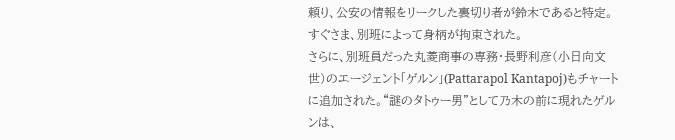頼り、公安の情報をリークした裏切り者が鈴木であると特定。すぐさま、別班によって身柄が拘束された。
さらに、別班員だった丸菱商事の専務・長野利彦(小日向文世)のエージェント「ゲルン」(Pattarapol Kantapoj)もチャートに追加された。“謎のタトゥー男”として乃木の前に現れたゲルンは、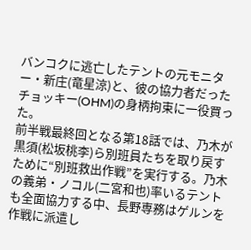バンコクに逃亡したテントの元モニター・新庄(竜星涼)と、彼の協力者だったチョッキー(OHM)の身柄拘束に一役買った。
前半戦最終回となる第18話では、乃木が黒須(松坂桃李)ら別班員たちを取り戻すために“別班救出作戦”を実行する。乃木の義弟・ノコル(二宮和也)率いるテントも全面協力する中、長野専務はゲルンを作戦に派遣し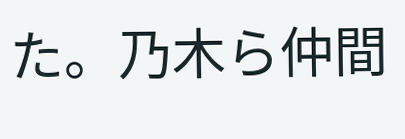た。乃木ら仲間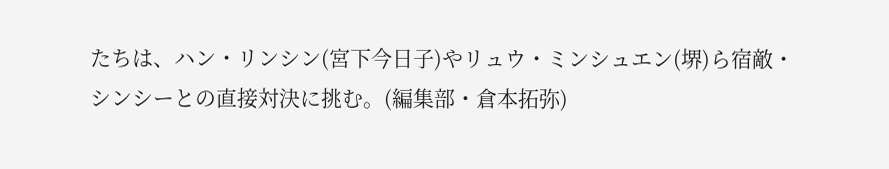たちは、ハン・リンシン(宮下今日子)やリュウ・ミンシュエン(堺)ら宿敵・シンシーとの直接対決に挑む。(編集部・倉本拓弥)